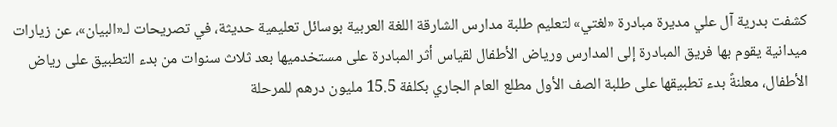كشفت بدرية آل علي مديرة مبادرة «لغتي» لتعليم طلبة مدارس الشارقة اللغة العربية بوسائل تعليمية حديثة، في تصريحات لـ«البيان»، عن زيارات ميدانية يقوم بها فريق المبادرة إلى المدارس ورياض الأطفال لقياس أثر المبادرة على مستخدميها بعد ثلاث سنوات من بدء التطبيق على رياض الأطفال، معلنةً بدء تطبيقها على طلبة الصف الأول مطلع العام الجاري بكلفة 15.5 مليون درهم للمرحلة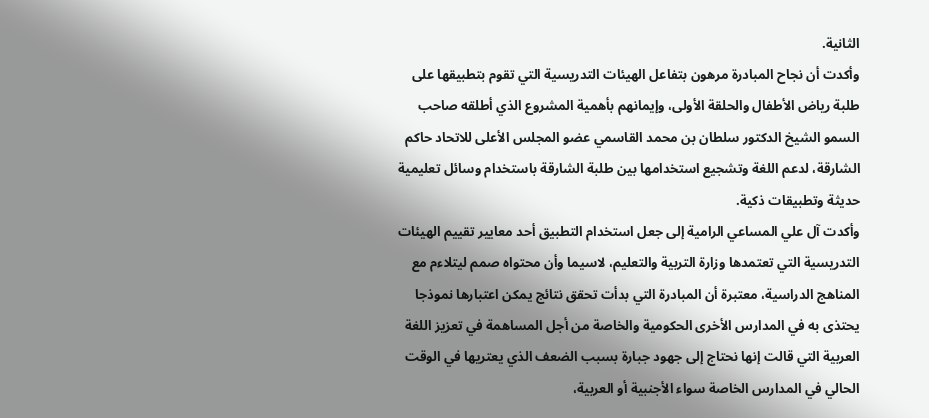الثانية.
وأكدت أن نجاح المبادرة مرهون بتفاعل الهيئات التدريسية التي تقوم بتطبيقها على طلبة رياض الأطفال والحلقة الأولى، وإيمانهم بأهمية المشروع الذي أطلقه صاحب السمو الشيخ الدكتور سلطان بن محمد القاسمي عضو المجلس الأعلى للاتحاد حاكم الشارقة، لدعم اللغة وتشجيع استخدامها بين طلبة الشارقة باستخدام وسائل تعليمية حديثة وتطبيقات ذكية.
وأكدت آل علي المساعي الرامية إلى جعل استخدام التطبيق أحد معايير تقييم الهيئات التدريسية التي تعتمدها وزارة التربية والتعليم، لاسيما وأن محتواه صمم ليتلاءم مع المناهج الدراسية، معتبرة أن المبادرة التي بدأت تحقق نتائج يمكن اعتبارها نموذجا يحتذى به في المدارس الأخرى الحكومية والخاصة من أجل المساهمة في تعزيز اللغة العربية التي قالت إنها نحتاج إلى جهود جبارة بسبب الضعف الذي يعتريها في الوقت الحالي في المدارس الخاصة سواء الأجنبية أو العربية،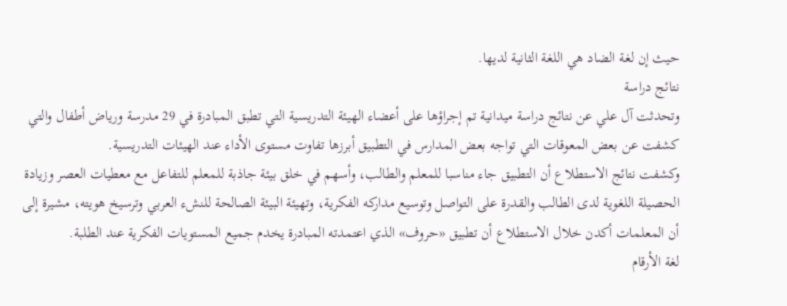حيث إن لغة الضاد هي اللغة الثانية لديها.
نتائج دراسة
وتحدثت آل علي عن نتائج دراسة ميدانية تم إجراؤها على أعضاء الهيئة التدريسية التي تطبق المبادرة في 29 مدرسة ورياض أطفال والتي كشفت عن بعض المعوقات التي تواجه بعض المدارس في التطبيق أبرزها تفاوت مستوى الأداء عند الهيئات التدريسية.
وكشفت نتائج الاستطلاع أن التطبيق جاء مناسبا للمعلم والطالب، وأسهم في خلق بيئة جاذبة للمعلم للتفاعل مع معطيات العصر وزيادة الحصيلة اللغوية لدى الطالب والقدرة على التواصل وتوسيع مداركه الفكرية، وتهيئة البيئة الصالحة للنشء العربي وترسيخ هويته، مشيرة إلى أن المعلمات أكدن خلال الاستطلاع أن تطبيق «حروف» الذي اعتمدته المبادرة يخدم جميع المستويات الفكرية عند الطلبة.
لغة الأرقام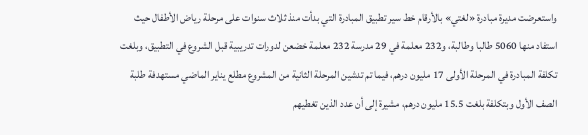واستعرضت مديرة مبادرة «لغتي» بالأرقام خط سير تطبيق المبادرة التي بدأت منذ ثلاث سنوات على مرحلة رياض الأطفال حيث استفاد منها 5060 طالبا وطالبة، و232 معلمة في 29 مدرسة 232 معلمة خضعن لدورات تدريبية قبل الشروع في التطبيق، وبلغت تكلفة المبادرة في المرحلة الأولى 17 مليون درهم، فيما تم تدشين المرحلة الثانية من المشروع مطلع يناير الماضي مستهدفة طلبة الصف الأول وبتكلفة بلغت 15.5 مليون درهم، مشيرة إلى أن عدد الذين تغطيهم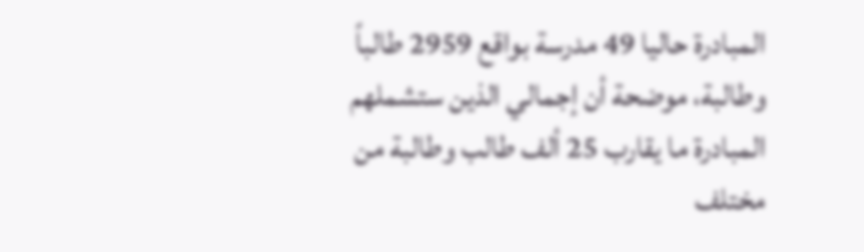المبادرة حاليا 49 مدرسة بواقع 2959 طالباً وطالبة، موضحة أن إجمالي الذين ستشملهم المبادرة ما يقارب 25 ألف طالب وطالبة من مختلف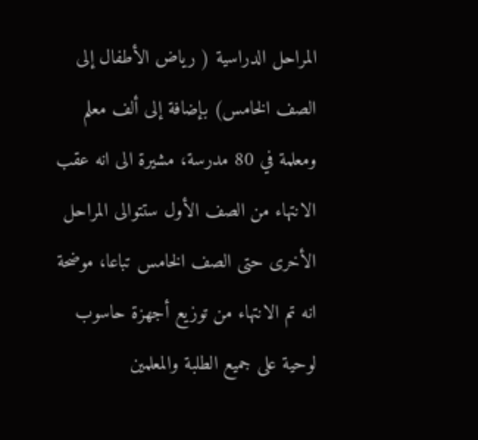المراحل الدراسية ( رياض الأطفال إلى الصف الخامس) بإضافة إلى ألف معلم ومعلمة في 80 مدرسة، مشيرة الى انه عقب الانتهاء من الصف الأول ستتوالى المراحل الأخرى حتى الصف الخامس تباعا، موضحة انه تم الانتهاء من توزيع أجهزة حاسوب لوحية على جميع الطلبة والمعلمين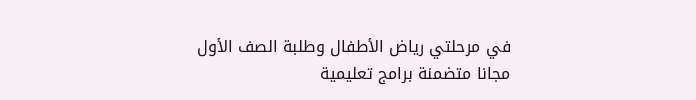في مرحلتي رياض الأطفال وطلبة الصف الأول مجانا متضمنة برامج تعليمية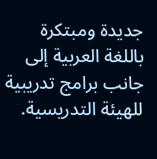جديدة ومبتكرة باللغة العربية إلى جانب برامج تدريبية للهيئة التدريسية.